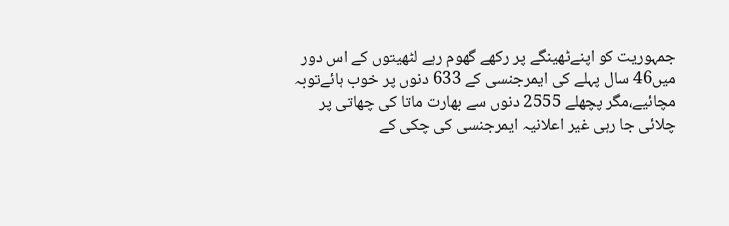جمہوریت کو اپنےٹھینگے پر رکھے گھوم رہے لٹھیتوں کے اس دور میں46 سال پہلے کی ایمرجنسی کے 633 دنوں پر خوب ہائےتوبہ مچائیے،مگر پچھلے 2555 دنوں سے بھارت ماتا کی چھاتی پر چلائی جا رہی غیر اعلانیہ ایمرجنسی کی چکی کے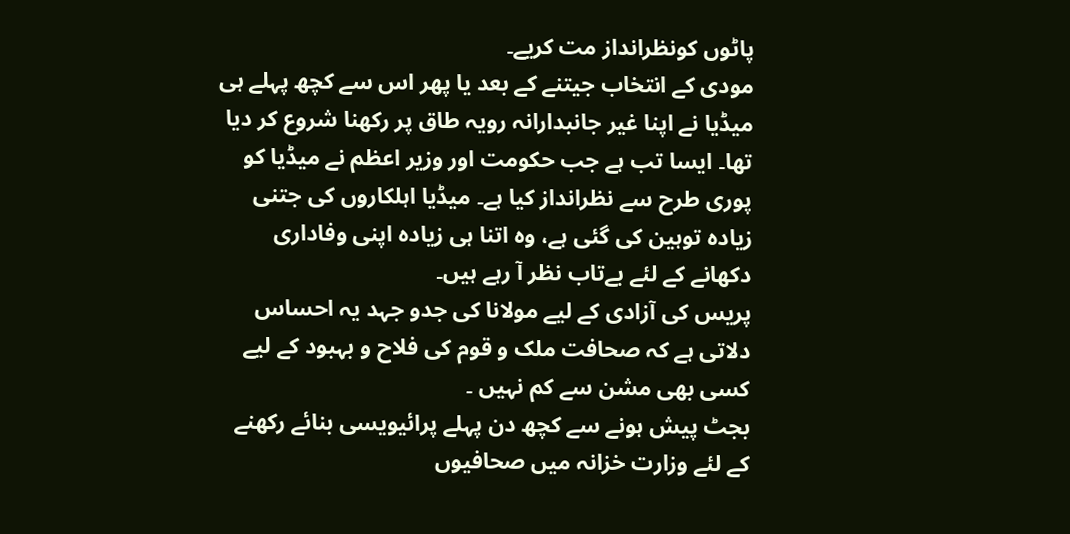پاٹوں کونظرانداز مت کریے۔
مودی کے انتخاب جیتنے کے بعد یا پھر اس سے کچھ پہلے ہی میڈیا نے اپنا غیر جانبدارانہ رویہ طاق پر رکھنا شروع کر دیا تھا۔ ایسا تب ہے جب حکومت اور وزیر اعظم نے میڈیا کو پوری طرح سے نظرانداز کیا ہے۔ میڈیا اہلکاروں کی جتنی زیادہ توہین کی گئی ہے، وہ اتنا ہی زیادہ اپنی وفاداری دکھانے کے لئے بےتاب نظر آ رہے ہیں۔
پریس کی آزادی کے لیے مولانا کی جدو جہد یہ احساس دلاتی ہے کہ صحافت ملک و قوم کی فلاح و بہبود کے لیے کسی بھی مشن سے کم نہیں ۔
بجٹ پیش ہونے سے کچھ دن پہلے پرائیویسی بنائے رکھنے کے لئے وزارت خزانہ میں صحافیوں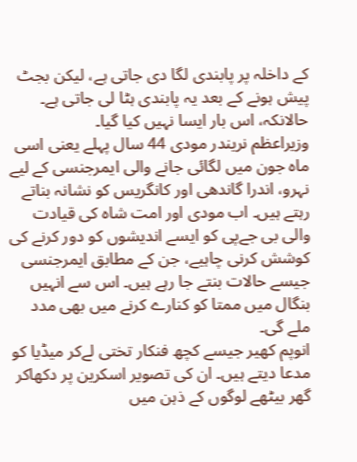کے داخلہ پر پابندی لگا دی جاتی ہے، لیکن بجٹ پیش ہونے کے بعد یہ پابندی ہٹا لی جاتی ہے۔ حالانکہ، اس بار ایسا نہیں کیا گیا۔
وزیراعظم نریندر مودی 44 سال پہلے یعنی اسی ماہ جون میں لگائی جانے والی ایمرجنسی کے لیے نہرو، اندرا گاندھی اور کانگریس کو نشانہ بناتے رہتے ہیں۔ اب مودی اور امت شاہ کی قیادت والی بی جےپی کو ایسے اندیشوں کو دور کرنے کی کوشش کرنی چاہیے، جن کے مطابق ایمرجنسی جیسے حالات بنتے جا رہے ہیں۔ اس سے انہیں بنگال میں ممتا کو کنارے کرنے میں بھی مدد ملے گی۔
انوپم کھیر جیسے کچھ فنکار تختی لےکر میڈیا کو مدعا دیتے ہیں۔ ان کی تصویر اسکرین پر دکھاکر گھر بیٹھے لوگوں کے ذہن میں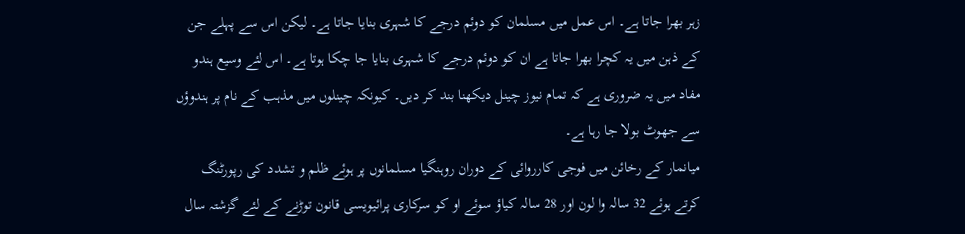زہر بھرا جاتا ہے۔ اس عمل میں مسلمان کو دوئم درجے کا شہری بنایا جاتا ہے۔ لیکن اس سے پہلے جن کے ذہن میں یہ کچرا بھرا جاتا ہے ان کو دوئم درجے کا شہری بنایا جا چکا ہوتا ہے۔ اس لئے وسیع ہندو مفاد میں یہ ضروری ہے کہ تمام نیوز چینل دیکھنا بند کر دیں۔ کیونکہ چینلوں میں مذہب کے نام پر ہندوؤں سے جھوٹ بولا جا رہا ہے۔
میانمار کے رخائن میں فوجی کارروائی کے دوران روہنگیا مسلمانوں پر ہوئے ظلم و تشدد کی رپورٹنگ کرتے ہوئے 32 سالہ وا لون اور 28 سالہ کیاؤ سوئے او کو سرکاری پرائیویسی قانون توڑنے کے لئے گزشتہ سال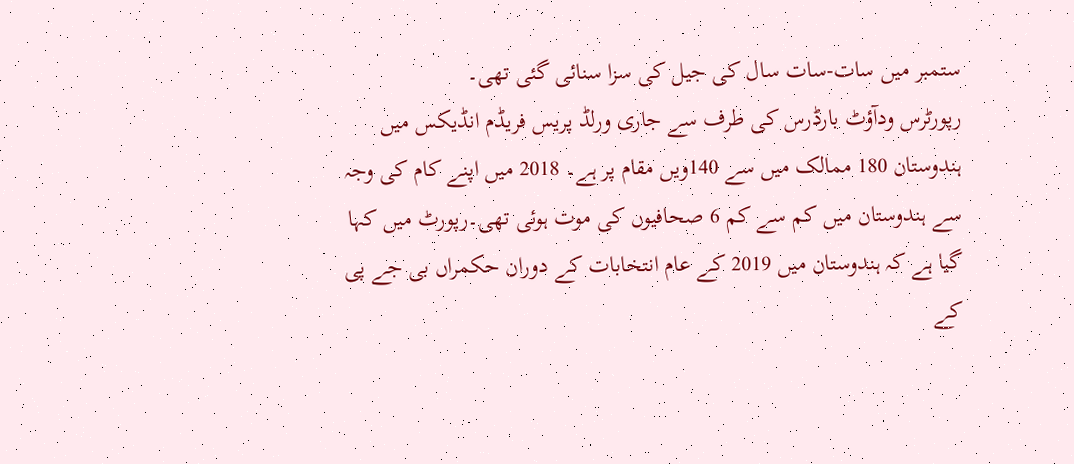ستمبر میں سات-سات سال کی جیل کی سزا سنائی گئی تھی۔
رپورٹرس ودآؤٹ بارڈرس کی طرف سے جاری ورلڈ پریس فریڈم انڈیکس میں ہندوستان 180 ممالک میں سے 140ویں مقام پر ہے۔ 2018 میں اپنے کام کی وجہ سے ہندوستان میں کم سے کم 6 صحافیوں کی موت ہوئی تھی۔رپورٹ میں کہا گیا ہے کہ ہندوستان میں 2019 کے عام انتخابات کے دوران حکمراں بی جے پی کے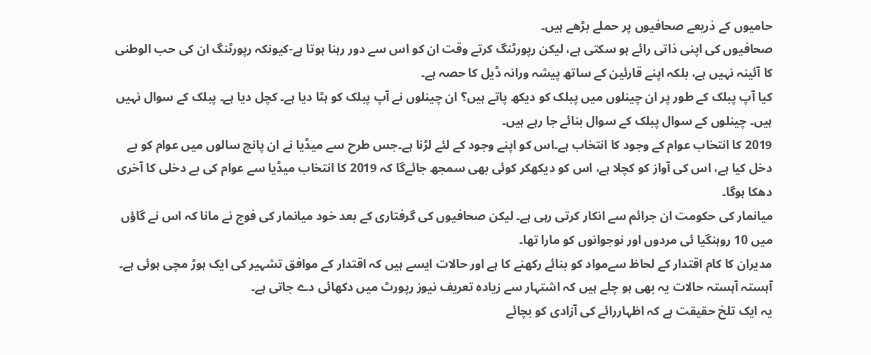حامیوں کے ذریعے صحافیوں پر حملے بڑھے ہیں۔
صحافیوں کی اپنی ذاتی رائے ہو سکتی ہے، لیکن رپورٹنگ کرتے وقت ان کو اس سے دور رہنا ہوتا ہے-کیونکہ رپورٹنگ ان کی حب الوطنی کا آئینہ نہیں ہے، بلکہ اپنے قارئین کے ساتھ پیشہ ورانہ ڈیل کا حصہ ہے۔
کیا آپ پبلک کے طور پر ان چینلوں میں پبلک کو دیکھ پاتے ہیں؟ ان چینلوں نے آپ پبلک کو ہٹا دیا ہے۔ کچل دیا ہے۔ پبلک کے سوال نہیں ہیں۔ چینلوں کے سوال پبلک کے سوال بنائے جا رہے ہیں۔
2019 کا انتخاب عوام کے وجود کا انتخاب ہے۔اس کو اپنے وجود کے لئے لڑنا ہے۔جس طرح سے میڈیا نے ان پانچ سالوں میں عوام کو بے دخل کیا ہے، اس کی آواز کو کچلا ہے، اس کو دیکھکر کوئی بھی سمجھ جائےگا کہ 2019 کا انتخاب میڈیا سے عوام کی بے دخلی کا آخری دھکا ہوگا۔
میانمار کی حکومت ان جرائم سے انکار کرتی رہی ہے۔ لیکن صحافیوں کی گرفتاری کے بعد خود میانمار کی فوج نے مانا کہ اس نے گاؤں میں 10 روہنگیا ئی مردوں اور نوجوانوں کو مارا تھا۔
مدیران کا کام اقتدار کے لحاظ سےمواد کو بنائے رکھنے کا ہے اور حالات ایسے ہیں کہ اقتدار کے موافق تشہیر کی ایک ہوڑ مچی ہوئی ہے۔ آہستہ آہستہ حالات یہ بھی ہو چلے ہیں کہ اشتہار سے زیادہ تعریف نیوز رپورٹ میں دکھائی دے جاتی ہے۔
یہ ایک تلخ حقیقت ہے کہ اظہاررائے کی آزادی کو بچائے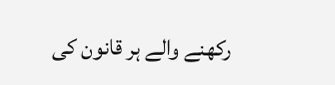رکھنے والے ہر قانون کی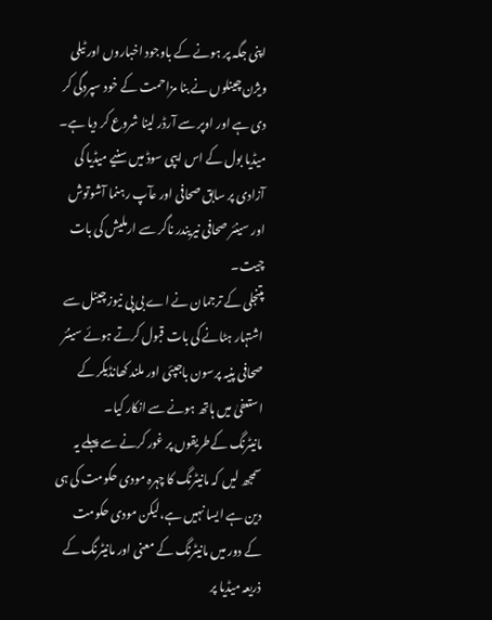اپنی جگہ پر ہونے کے باوجود اخباروں اور ٹیلی ویژن چینلوں نے بنا مزاحمت کے خود سپردگی کر دی ہے اور اوپر سے آرڈر لینا شروع کر دیا ہے۔
میڈیا بول کے اس ایپی سوڈ میں سنیے میڈیا کی آزادی پر سابق صحافی اور عآپ رہنما آشوتوش اور سینئر صحافی نیریندر ناگر سے ارملیش کی بات چیت۔
پتنجلی کے ترجمان نے اے بی پی نیوز چینل سے اشتہار ہٹانے کی بات قبول کرتے ہوئے سینئر صحافی پنیہ پرسون باجپئی اور ملند کھانڈیکر کے استعفیٰ میں ہاتھ ہونے سے انکار کیا۔
مانیٹرنگ کےطریقوں پر غور کرنے سے پہلے یہ سمجھ لیں کہ مانیٹرنگ کا چہرہ مودی حکومت کی ہی دین ہے ایسا نہیں ہے،لیکن مودی حکومت کے دور میں مانیٹرنگ کے معنی اور مانیٹرنگ کے ذریعہ میڈیا پر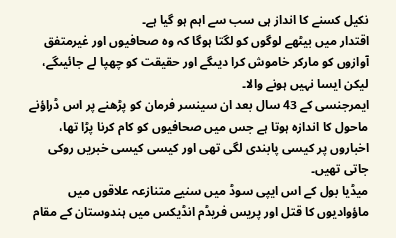نکیل کسنے کا انداز ہی سب سے اہم ہو گیا ہے۔
اقتدار میں بیٹھے لوگوں کو لگتا ہوگا کہ وہ صحافیوں اور غیرمتفق آوازوں کو مارکر خاموش کرا دیںگے اور حقیقت کو چھپا لے جائیںگے، لیکن ایسا نہیں ہونے والا۔
ایمرجنسی کے 43 سال بعد ان سینسر فرمان کو پڑھنے پر اس ڈراؤنے ماحول کا اندازہ ہوتا ہے جس میں صحافیوں کو کام کرنا پڑا تھا، اخباروں پر کیسی پابندی لگی تھی اور کیسی کیسی خبریں روکی جاتی تھیں۔
میڈیا بول کے اس ایپی سوڈ میں سنیے متنازعہ علاقوں میں ماؤوادیوں کا قتل اور پریس فریڈم انڈیکس میں ہندوستان کے مقام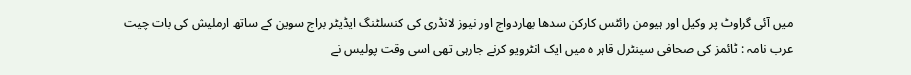میں آئی گراوٹ پر وکیل اور ہیومن رائٹس کارکن سدھا بھاردواج اور نیوز لانڈری کی کنسلٹنگ ایڈیٹر براج سوین کے ساتھ ارملیش کی بات چیت
عرب نامہ : ٹائمز کی صحافی سینٹرل قاہر ہ میں ایک انٹرویو کرنے جارہی تھی اسی وقت پولیس نے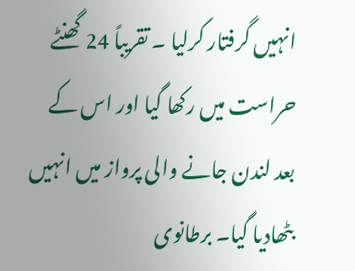انہیں گرفتار کرلیا ۔ تقریباً 24 گھنٹے حراست میں رکھا گیا اور اس کے بعد لندن جانے والی پرواز میں انہیں بٹھادیا گیا۔ برطانوی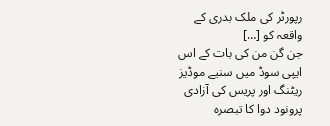رپورٹر کی ملک بدری کے واقعہ کو […]
جن گن من کی بات کے اس ایپی سوڈ میں سنیے موڈیز ریٹنگ اور پریس کی آزادی پرونود دوا کا تبصرہ